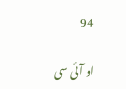94

او آئی سی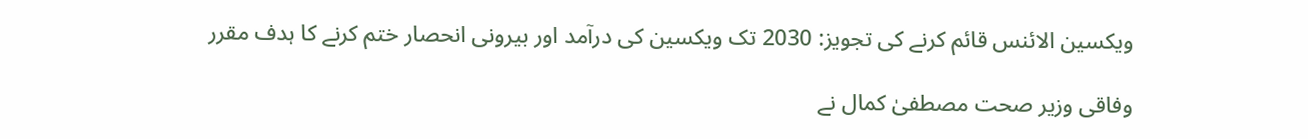ویکسین الائنس قائم کرنے کی تجویز: 2030 تک ویکسین کی درآمد اور بیرونی انحصار ختم کرنے کا ہدف مقرر

وفاقی وزیر صحت مصطفیٰ کمال نے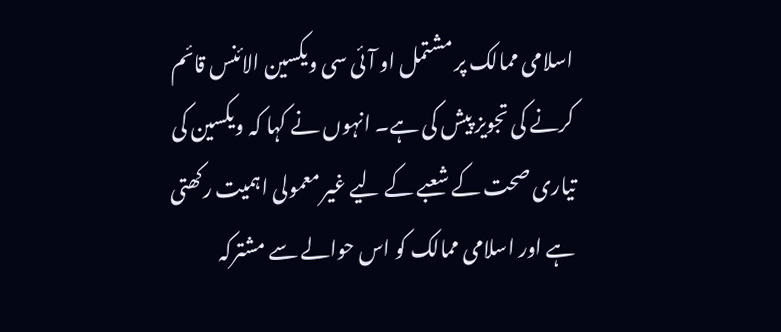اسلامی ممالک پر مشتمل او آئی سی ویکسین الائنس قائم کرنے کی تجویز پیش کی ہے۔ انہوں نے کہا کہ ویکسین کی تیاری صحت کے شعبے کے لیے غیر معمولی اہمیت رکھتی ہے اور اسلامی ممالک کو اس حوالے سے مشترکہ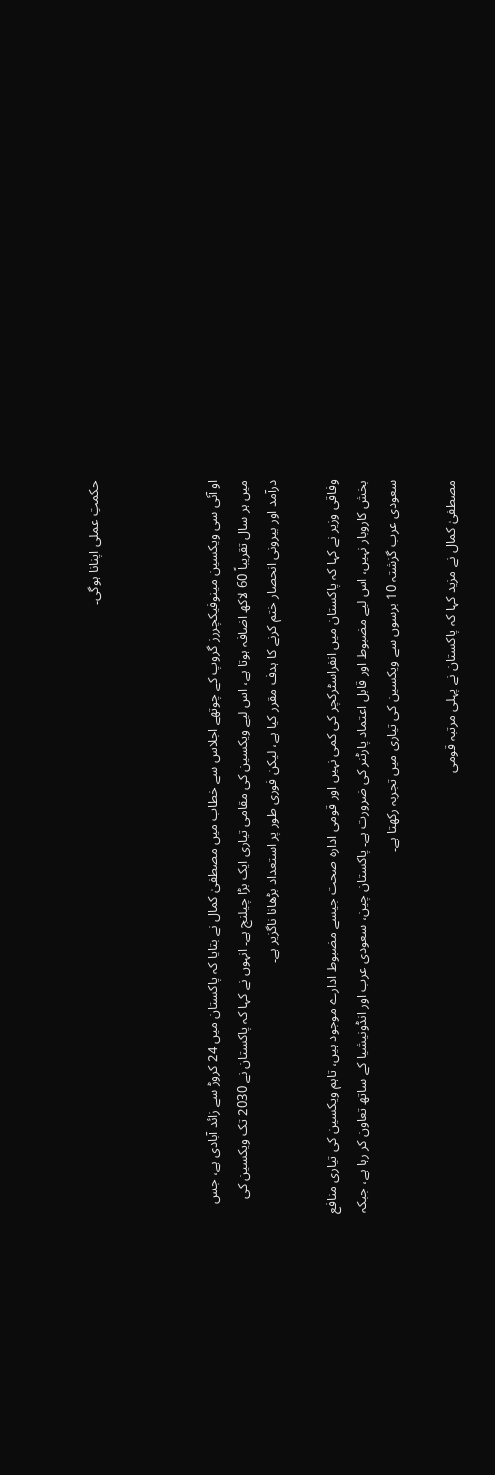حکمتِ عملی اپنانا ہوگی۔



او آئی سی ویکسین مینوفیکچررز گروپ کے چوتھے اجلاس سے خطاب میں مصطفیٰ کمال نے بتایا کہ پاکستان میں 24 کروڑ سے زائد آبادی ہے، جس میں ہر سال تقریباً 60 لاکھ اضافہ ہوتا ہے، اس لیے ویکسین کی مقامی تیاری ایک بڑا چیلنج ہے۔ انہوں نے کہا کہ پاکستان نے 2030 تک ویکسین کی درآمد اور بیرونی انحصار ختم کرنے کا ہدف مقرر کیا ہے، لیکن فوری طور پر استعداد بڑھانا ناگزیر ہے۔

وفاقی وزیر نے کہا کہ پاکستان میں انفراسٹرکچر کی کمی نہیں اور قومی ادارہ صحت جیسے مضبوط ادارے موجود ہیں، تاہم ویکسین کی تیاری منافع بخش کاروبار نہیں، اس لیے مضبوط اور قابل اعتماد پارٹنر کی ضرورت ہے۔ پاکستان چین، سعودی عرب اور انڈونیشیا کے ساتھ تعاون کر رہا ہے، جبکہ سعودی عرب گزشتہ 10 برسوں سے ویکسین کی تیاری میں تجربہ رکھتا ہے۔

مصطفیٰ کمال نے مزید کہا کہ پاکستان نے پہلی مرتبہ قومی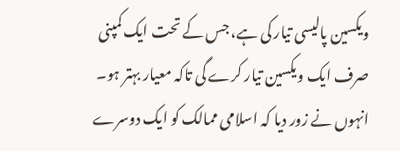ویکسین پالیسی تیار کی ہے، جس کے تحت ایک کمپنی صرف ایک ویکسین تیار کرے گی تاکہ معیار بہتر ہو۔ انہوں نے زور دیا کہ اسلامی ممالک کو ایک دوسرے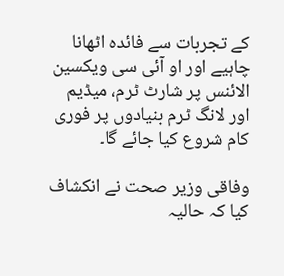کے تجربات سے فائدہ اٹھانا چاہیے اور او آئی سی ویکسین الائنس پر شارٹ ٹرم، میڈیم اور لانگ ٹرم بنیادوں پر فوری کام شروع کیا جائے گا۔

وفاقی وزیر صحت نے انکشاف کیا کہ حالیہ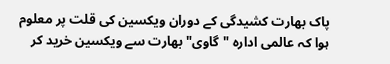پاک بھارت کشیدگی کے دوران ویکسین کی قلت پر معلوم ہوا کہ عالمی ادارہ "گاوی" بھارت سے ویکسین خرید کر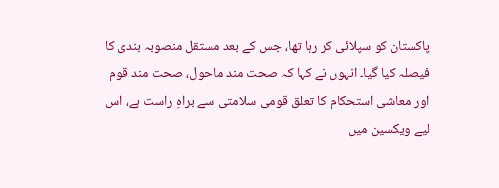پاکستان کو سپلائی کر رہا تھا، جس کے بعد مستقل منصوبہ بندی کا فیصلہ کیا گیا۔ انہوں نے کہا کہ صحت مند ماحول، صحت مند قوم اور معاشی استحکام کا تعلق قومی سلامتی سے براہِ راست ہے، اس لیے ویکسین میں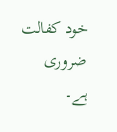خود کفالت ضروری ہے۔